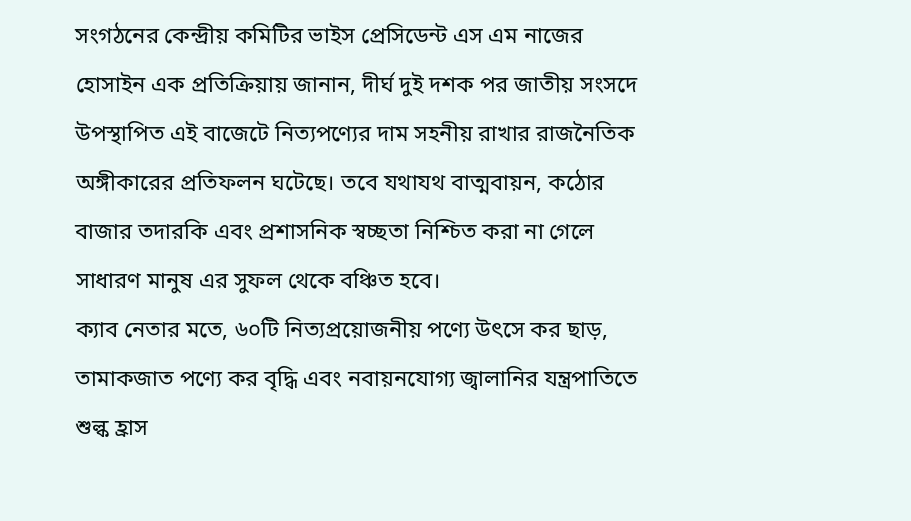সংগঠনের কেন্দ্রীয় কমিটির ভাইস প্রেসিডেন্ট এস এম নাজের হোসাইন এক প্রতিক্রিয়ায় জানান, দীর্ঘ দুই দশক পর জাতীয় সংসদে উপস্থাপিত এই বাজেটে নিত্যপণ্যের দাম সহনীয় রাখার রাজনৈতিক অঙ্গীকারের প্রতিফলন ঘটেছে। তবে যথাযথ বাত্মবায়ন, কঠোর বাজার তদারকি এবং প্রশাসনিক স্বচ্ছতা নিশ্চিত করা না গেলে সাধারণ মানুষ এর সুফল থেকে বঞ্চিত হবে।
ক্যাব নেতার মতে, ৬০টি নিত্যপ্রয়োজনীয় পণ্যে উৎসে কর ছাড়, তামাকজাত পণ্যে কর বৃদ্ধি এবং নবায়নযোগ্য জ্বালানির যন্ত্রপাতিতে শুল্ক হ্রাস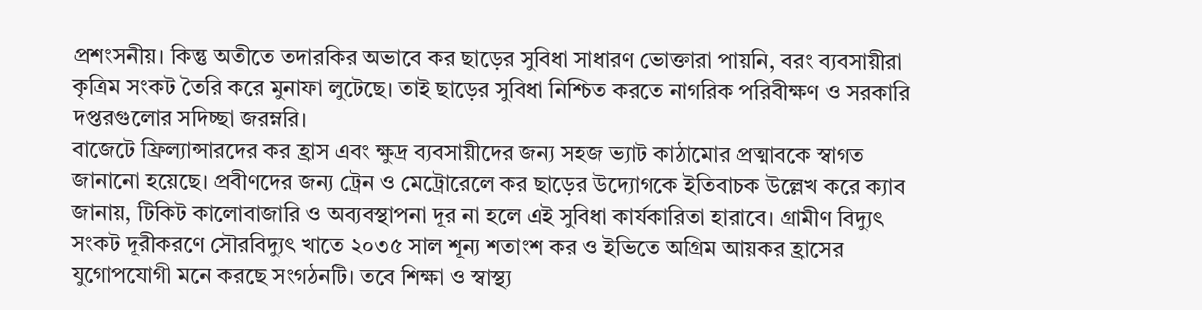প্রশংসনীয়। কিন্তু অতীতে তদারকির অভাবে কর ছাড়ের সুবিধা সাধারণ ভোক্তারা পায়নি, বরং ব্যবসায়ীরা কৃত্রিম সংকট তৈরি করে মুনাফা লুটেছে। তাই ছাড়ের সুবিধা নিশ্চিত করতে নাগরিক পরিবীক্ষণ ও সরকারি দপ্তরগুলোর সদিচ্ছা জরম্নরি।
বাজেটে ফ্রিল্যান্সারদের কর হ্রাস এবং ক্ষুদ্র ব্যবসায়ীদের জন্য সহজ ভ্যাট কাঠামোর প্রত্মাবকে স্বাগত জানানো হয়েছে। প্রবীণদের জন্য ট্রেন ও মেট্রোরেলে কর ছাড়ের উদ্যোগকে ইতিবাচক উল্লেখ করে ক্যাব জানায়, টিকিট কালোবাজারি ও অব্যবস্থাপনা দূর না হলে এই সুবিধা কার্যকারিতা হারাবে। গ্রামীণ বিদ্যুৎ সংকট দূরীকরণে সৌরবিদ্যুৎ খাতে ২০৩৫ সাল শূন্য শতাংশ কর ও ইভিতে অগ্রিম আয়কর হ্রাসের যুগোপযোগী মনে করছে সংগঠনটি। তবে শিক্ষা ও স্বাস্থ্য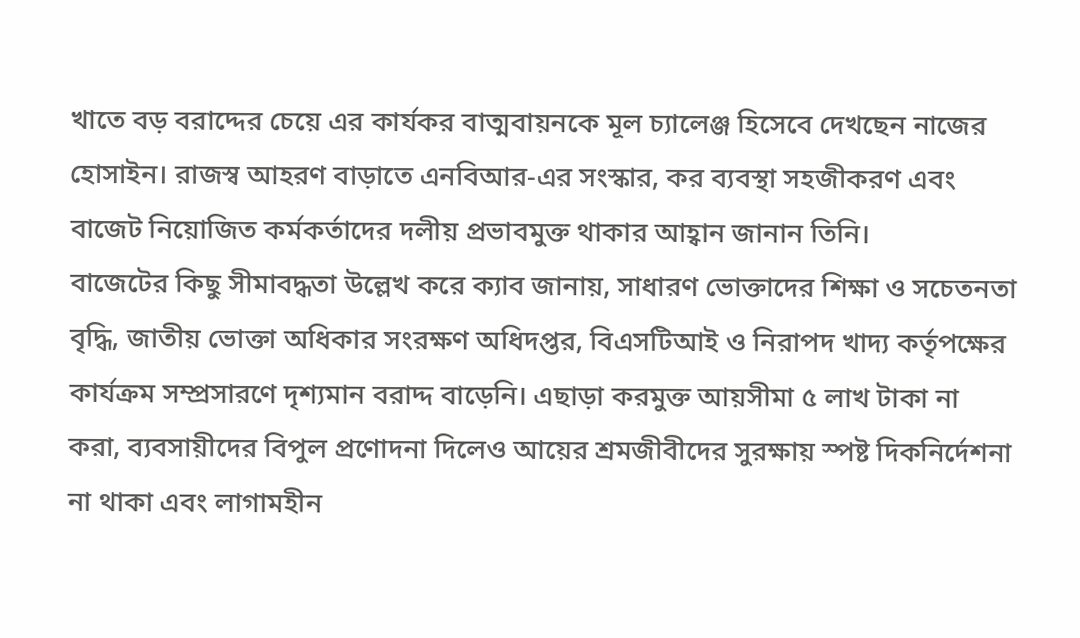খাতে বড় বরাদ্দের চেয়ে এর কার্যকর বাত্মবায়নকে মূল চ্যালেঞ্জ হিসেবে দেখছেন নাজের হোসাইন। রাজস্ব আহরণ বাড়াতে এনবিআর-এর সংস্কার, কর ব্যবস্থা সহজীকরণ এবং বাজেট নিয়োজিত কর্মকর্তাদের দলীয় প্রভাবমুক্ত থাকার আহ্বান জানান তিনি।
বাজেটের কিছু সীমাবদ্ধতা উল্লেখ করে ক্যাব জানায়, সাধারণ ভোক্তাদের শিক্ষা ও সচেতনতা বৃদ্ধি, জাতীয় ভোক্তা অধিকার সংরক্ষণ অধিদপ্তর, বিএসটিআই ও নিরাপদ খাদ্য কর্তৃপক্ষের কার্যক্রম সম্প্রসারণে দৃশ্যমান বরাদ্দ বাড়েনি। এছাড়া করমুক্ত আয়সীমা ৫ লাখ টাকা না করা, ব্যবসায়ীদের বিপুল প্রণোদনা দিলেও আয়ের শ্রমজীবীদের সুরক্ষায় স্পষ্ট দিকনির্দেশনা না থাকা এবং লাগামহীন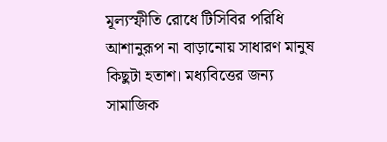মূল্যস্ফীতি রোধে টিসিবির পরিধি আশানুরূপ না বাড়ানোয় সাধারণ মানুষ কিছুটা হতাশ। মধ্যবিত্তের জন্য সামাজিক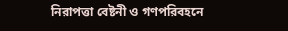নিরাপত্তা বেষ্টনী ও গণপরিবহনে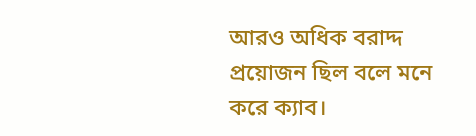আরও অধিক বরাদ্দ প্রয়োজন ছিল বলে মনে করে ক্যাব।